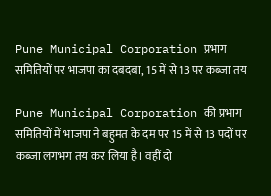Pune Municipal Corporation प्रभाग समितियों पर भाजपा का दबदबा, 15 में से 13 पर कब्जा तय

Pune Municipal Corporation की प्रभाग समितियों में भाजपा ने बहुमत के दम पर 15 में से 13 पदों पर कब्जा लगभग तय कर लिया है। वहीं दो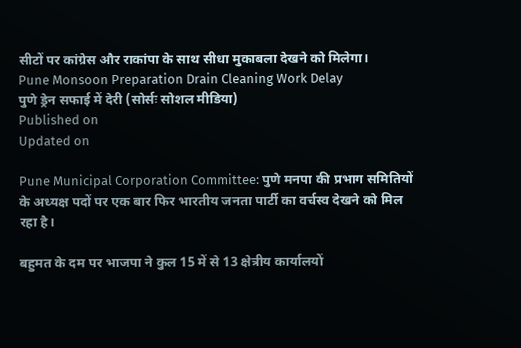सीटों पर कांग्रेस और राकांपा के साथ सीधा मुकाबला देखने को मिलेगा।
Pune Monsoon Preparation Drain Cleaning Work Delay
पुणे ड्रेन सफाई में देरी (सोर्सः सोशल मीडिया)
Published on
Updated on

Pune Municipal Corporation Committee: पुणे मनपा की प्रभाग समितियों के अध्यक्ष पदों पर एक बार फिर भारतीय जनता पार्टी का वर्चस्व देखने को मिल रहा है।

बहुमत के दम पर भाजपा ने कुल 15 में से 13 क्षेत्रीय कार्यालयों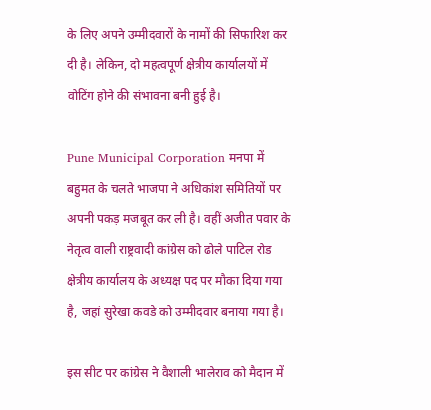के लिए अपने उम्मीदवारों के नामों की सिफारिश कर दी है। लेकिन, दो महत्वपूर्ण क्षेत्रीय कार्यालयों में वोटिंग होने की संभावना बनी हुई है।

Pune Municipal Corporation मनपा में बहुमत के चलते भाजपा ने अधिकांश समितियों पर अपनी पकड़ मजबूत कर ली है। वहीं अजीत पवार के नेतृत्व वाली राष्ट्रवादी कांग्रेस को ढोले पाटिल रोड क्षेत्रीय कार्यालय के अध्यक्ष पद पर मौका दिया गया है, जहां सुरेखा कवडे को उम्मीदवार बनाया गया है।

इस सीट पर कांग्रेस ने वैशाली भालेराव को मैदान में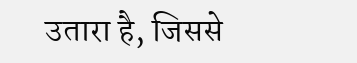उतारा है, जिससे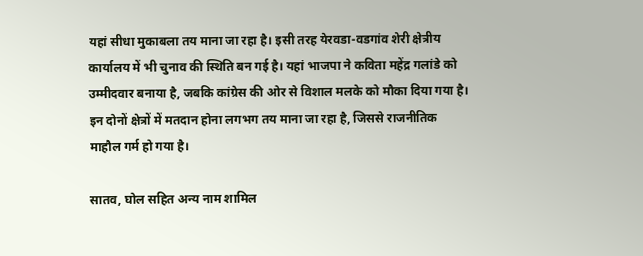यहां सीधा मुकाबला तय माना जा रहा है। इसी तरह येरवडा-वडगांव शेरी क्षेत्रीय कार्यालय में भी चुनाव की स्थिति बन गई है। यहां भाजपा ने कविता महेंद्र गलांडे को उम्मीदवार बनाया है, जबकि कांग्रेस की ओर से विशाल मलके को मौका दिया गया है। इन दोनों क्षेत्रों में मतदान होना लगभग तय माना जा रहा है, जिससे राजनीतिक माहौल गर्म हो गया है।

सातव, घोल सहित अन्य नाम शामिल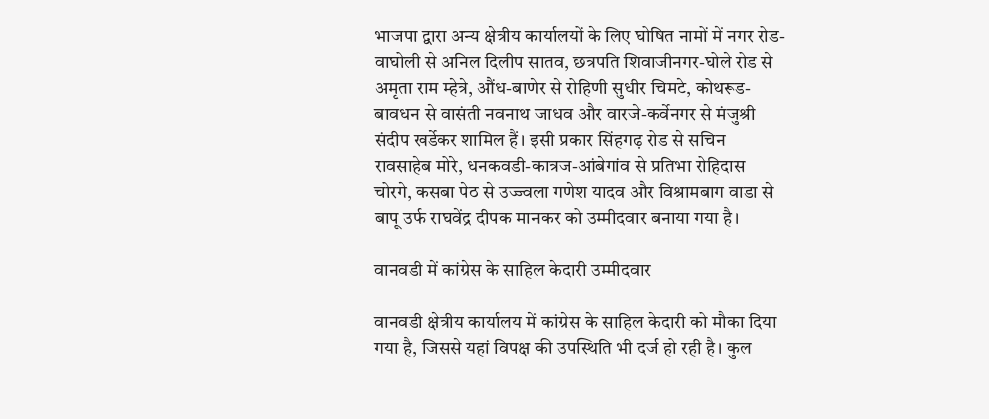भाजपा द्वारा अन्य क्षेत्रीय कार्यालयों के लिए घोषित नामों में नगर रोड-वाघोली से अनिल दिलीप सातव, छत्रपति शिवाजीनगर-घोले रोड से अमृता राम म्हेत्रे, औंध-बाणेर से रोहिणी सुधीर चिमटे, कोथरूड-बावधन से वासंती नवनाथ जाधव और वारजे-कर्वेनगर से मंजुश्री संदीप खर्डेकर शामिल हैं। इसी प्रकार सिंहगढ़ रोड से सचिन रावसाहेब मोरे, धनकवडी-कात्रज-आंबेगांव से प्रतिभा रोहिदास चोरगे, कसबा पेठ से उज्ज्वला गणेश यादव और विश्रामबाग वाडा से बापू उर्फ राघवेंद्र दीपक मानकर को उम्मीदवार बनाया गया है।

वानवडी में कांग्रेस के साहिल केदारी उम्मीदवार

वानवडी क्षेत्रीय कार्यालय में कांग्रेस के साहिल केदारी को मौका दिया गया है, जिससे यहां विपक्ष की उपस्थिति भी दर्ज हो रही है। कुल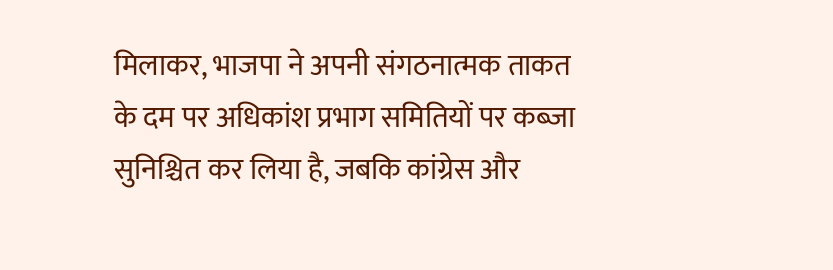मिलाकर, भाजपा ने अपनी संगठनात्मक ताकत के दम पर अधिकांश प्रभाग समितियों पर कब्जा सुनिश्चित कर लिया है, जबकि कांग्रेस और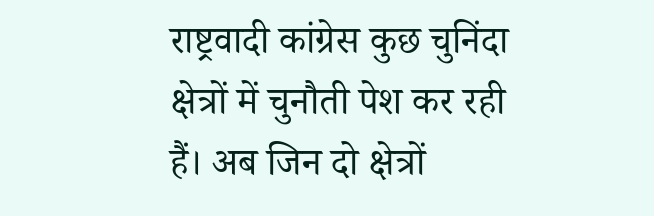राष्ट्रवादी कांग्रेस कुछ चुनिंदा क्षेत्रों में चुनौती पेश कर रही हैं। अब जिन दो क्षेत्रों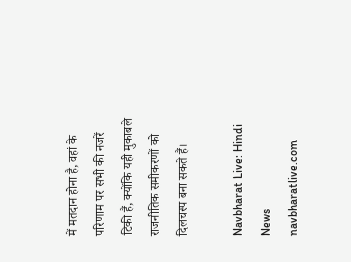में मतदान होना है, वहां के परिणाम पर सभी की नजरें टिकी हैं, क्योंकि यही मुकाबले राजनीतिक समीकरणों को दिलचस्प बना सकते हैं।

Navbharat Live: Hindi News
navbharatlive.com